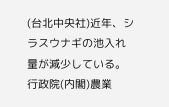(台北中央社)近年、シラスウナギの池入れ量が減少している。行政院(内閣)農業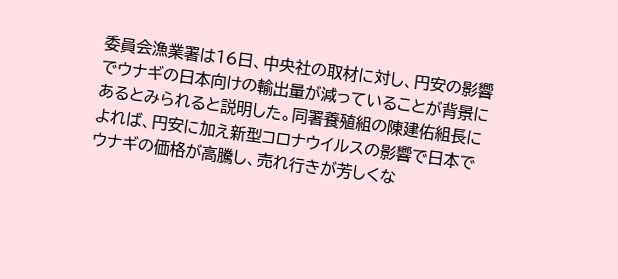委員会漁業署は16日、中央社の取材に対し、円安の影響でウナギの日本向けの輸出量が減っていることが背景にあるとみられると説明した。同署養殖組の陳建佑組長によれば、円安に加え新型コロナウイルスの影響で日本でウナギの価格が高騰し、売れ行きが芳しくな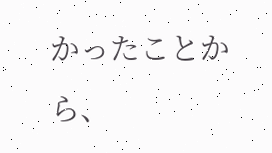かったことから、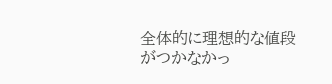全体的に理想的な値段がつかなかっ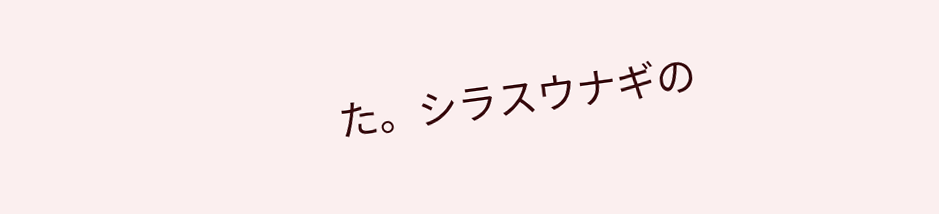た。シラスウナギの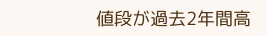値段が過去2年間高